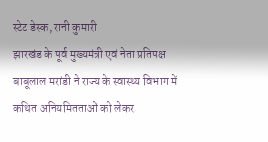स्टेट डेस्क, रानी कुमारी
झारखंड के पूर्व मुख्यमंत्री एवं नेता प्रतिपक्ष बाबूलाल मरांडी ने राज्य के स्वास्थ्य विभाग में कथित अनियमितताओं को लेकर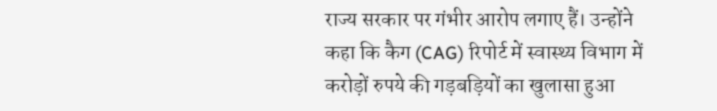राज्य सरकार पर गंभीर आरोप लगाए हैं। उन्होंने कहा कि कैग (CAG) रिपोर्ट में स्वास्थ्य विभाग में करोड़ों रुपये की गड़बड़ियों का खुलासा हुआ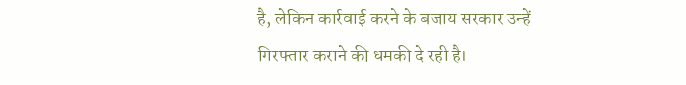है, लेकिन कार्रवाई करने के बजाय सरकार उन्हें गिरफ्तार कराने की धमकी दे रही है।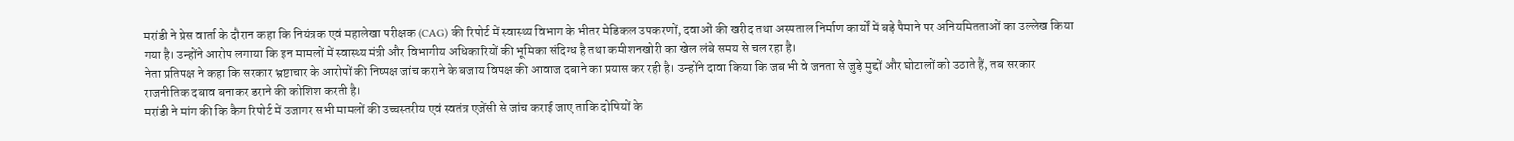मरांडी ने प्रेस वार्ता के दौरान कहा कि नियंत्रक एवं महालेखा परीक्षक (CAG) की रिपोर्ट में स्वास्थ्य विभाग के भीतर मेडिकल उपकरणों, दवाओं की खरीद तथा अस्पताल निर्माण कार्यों में बड़े पैमाने पर अनियमितताओं का उल्लेख किया गया है। उन्होंने आरोप लगाया कि इन मामलों में स्वास्थ्य मंत्री और विभागीय अधिकारियों की भूमिका संदिग्ध है तथा कमीशनखोरी का खेल लंबे समय से चल रहा है।
नेता प्रतिपक्ष ने कहा कि सरकार भ्रष्टाचार के आरोपों की निष्पक्ष जांच कराने के बजाय विपक्ष की आवाज दबाने का प्रयास कर रही है। उन्होंने दावा किया कि जब भी वे जनता से जुड़े मुद्दों और घोटालों को उठाते हैं, तब सरकार राजनीतिक दबाव बनाकर डराने की कोशिश करती है।
मरांडी ने मांग की कि कैग रिपोर्ट में उजागर सभी मामलों की उच्चस्तरीय एवं स्वतंत्र एजेंसी से जांच कराई जाए ताकि दोषियों के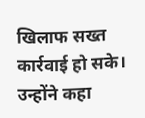खिलाफ सख्त कार्रवाई हो सके। उन्होंने कहा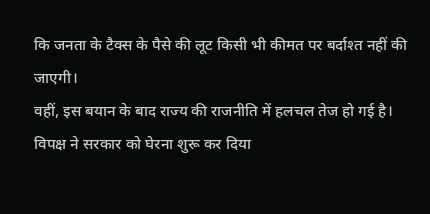कि जनता के टैक्स के पैसे की लूट किसी भी कीमत पर बर्दाश्त नहीं की जाएगी।
वहीं, इस बयान के बाद राज्य की राजनीति में हलचल तेज हो गई है। विपक्ष ने सरकार को घेरना शुरू कर दिया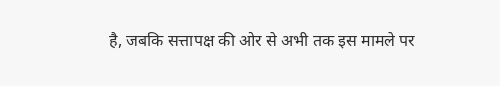है, जबकि सत्तापक्ष की ओर से अभी तक इस मामले पर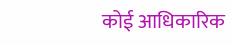कोई आधिकारिक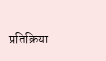प्रतिक्रिया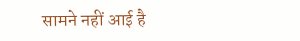सामने नहीं आई है